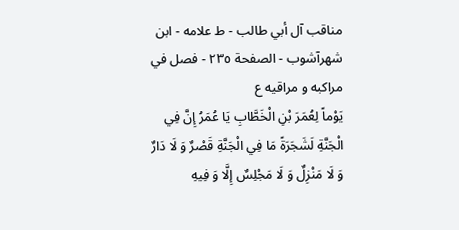مناقب آل أبي طالب - ط علامه - ابن شهرآشوب - الصفحة ٢٣٥ - فصل في مراكبه و مراقيه ع
يَوْماً لِعُمَرَ بْنِ الْخَطَّابِ يَا عُمَرُ إِنَّ فِي الْجَنَّةِ لَشَجَرَةً مَا فِي الْجَنَّةِ قَصْرٌ وَ لَا دَارٌ وَ لَا مَنْزِلٌ وَ لَا مَجْلِسٌ إِلَّا وَ فِيهِ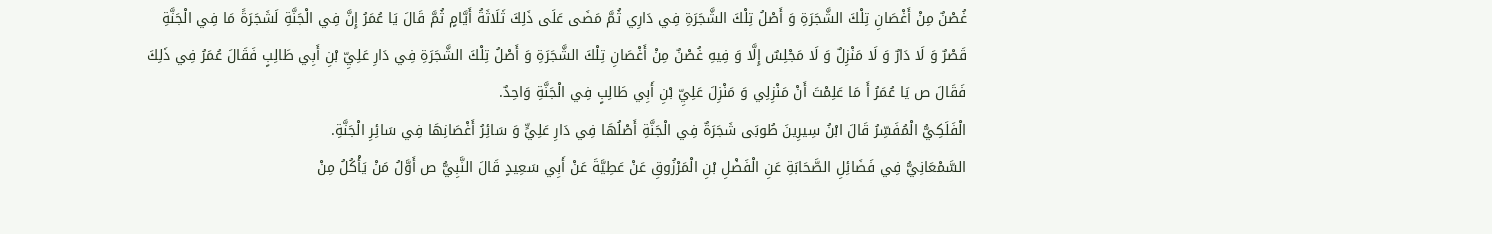غُصْنٌ مِنْ أَغْصَانِ تِلْكَ الشَّجَرَةِ وَ أَصْلُ تِلْكَ الشَّجَرَةِ فِي دَارِي ثُمَّ مَضَى عَلَى ذَلِكَ ثَلَاثَةُ أَيَّامٍ ثُمَّ قَالَ يَا عُمَرُ إِنَّ فِي الْجَنَّةِ لَشَجَرَةً مَا فِي الْجَنَّةِ قَصْرٌ وَ لَا دَارٌ وَ لَا مَنْزِلٌ وَ لَا مَجْلِسٌ إِلَّا وَ فِيهِ غُصْنٌ مِنْ أَغْصَانِ تِلْكَ الشَّجَرَةِ وَ أَصْلُ تِلْكَ الشَّجَرَةِ فِي دَارِ عَلِيِّ بْنِ أَبِي طَالِبٍ فَقَالَ عُمَرُ فِي ذَلِكَ فَقَالَ ص يَا عُمَرُ أَ مَا عَلِمْتَ أَنْ مَنْزِلِي وَ مَنْزِلَ عَلِيِّ بْنِ أَبِي طَالِبٍ فِي الْجَنَّةِ وَاحِدٌ.
الْفَلَكِيُّ الْمُفَسِّرُ قَالَ ابْنُ سِيرِينَ طُوبَى شَجَرَةٌ فِي الْجَنَّةِ أَصْلُهَا فِي دَارِ عَلِيٍّ وَ سَائِرُ أَغْصَانِهَا فِي سَائِرِ الْجَنَّةِ.
السَّمْعَانِيُّ فِي فَضَائِلِ الصَّحَابَةِ عَنِ الْفَضْلِ بْنِ الْمَرْزُوقِ عَنْ عَطِيَّةَ عَنْ أَبِي سَعِيدٍ قَالَ النَّبِيُّ ص أَوَّلُ مَنْ يَأْكُلُ مِنْ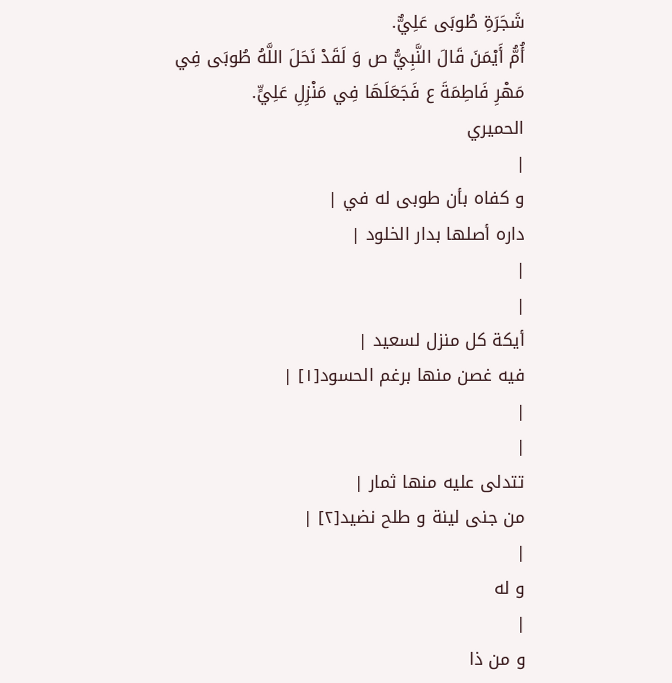شَجَرَةِ طُوبَى عَلِيٌّ.
أُمُّ أَيْمَنَ قَالَ النَّبِيُّ ص وَ لَقَدْ نَحَلَ اللَّهُ طُوبَى فِي مَهْرِ فَاطِمَةَ ع فَجَعَلَهَا فِي مَنْزِلِ عَلِيٍّ.
الحميري
|
و كفاه بأن طوبى له في |
داره أصلها بدار الخلود |
|
|
أيكة كل منزل لسعيد |
فيه غصن منها برغم الحسود[١] |
|
|
تتدلى عليه منها ثمار |
من جنى لينة و طلح نضيد[٢] |
|
و له
|
و من ذا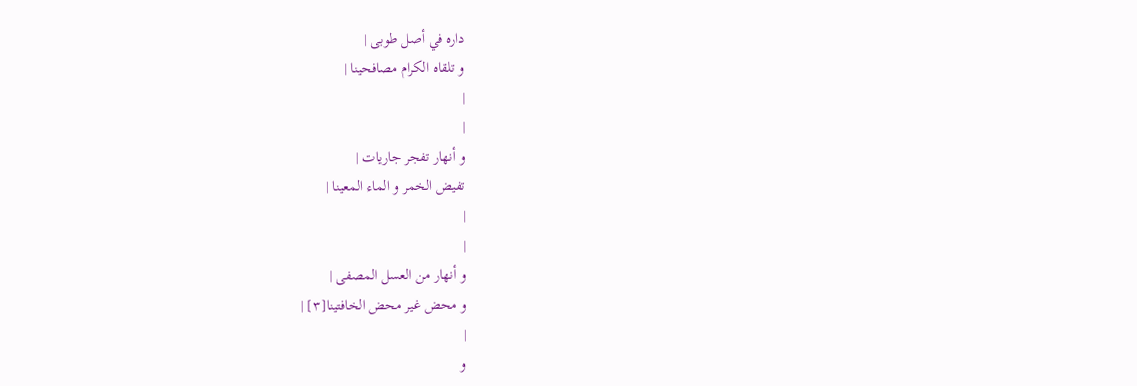داره في أصل طوبى |
و تلقاه الكرام مصافحينا |
|
|
و أنهار تفجر جاريات |
تفيض الخمر و الماء المعينا |
|
|
و أنهار من العسل المصفى |
و محض غير محض الخافتينا[٣] |
|
و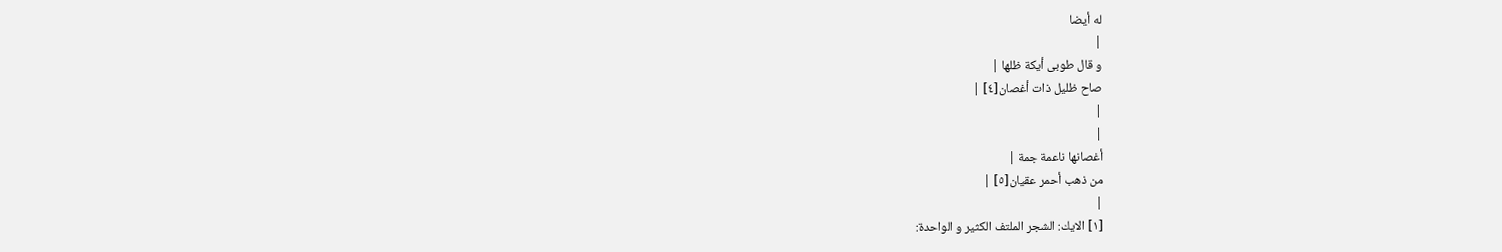له أيضا
|
و قال طوبى أيكة ظلها |
صاح ظليل ذات أغصان[٤] |
|
|
أغصانها ناعمة جمة |
من ذهب أحمر عقيان[٥] |
|
[١] الايك: الشجر الملتف الكثير و الواحدة: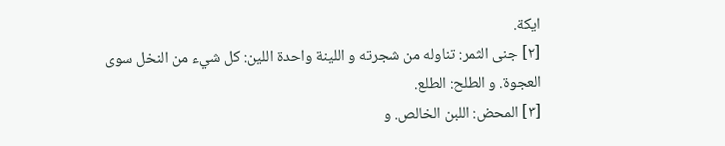ايكة.
[٢] جنى الثمر: تناوله من شجرته و اللينة واحدة اللين: كل شيء من النخل سوى العجوة. و الطلح: الطلع.
[٣] المحض: اللبن الخالص. و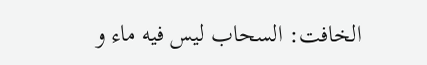الخافت: السحاب ليس فيه ماء و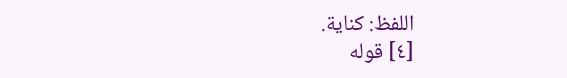اللفظ: كناية.
[٤] قوله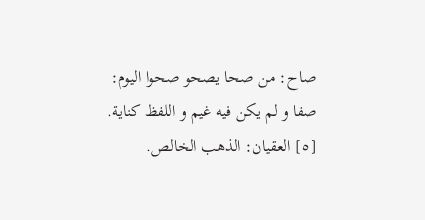صاح: من صحا يصحو صحوا اليوم: صفا و لم يكن فيه غيم و اللفظ كناية.
[٥] العقيان: الذهب الخالص.